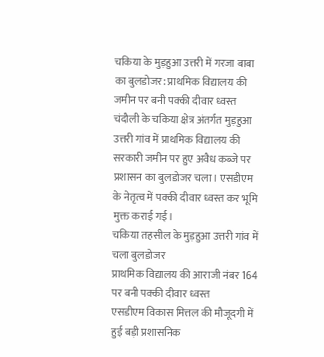चकिया के मुड़हुआ उत्तरी में गरजा बाबा का बुलडोजर: प्राथमिक विद्यालय की जमीन पर बनी पक्की दीवार ध्वस्त
चंदौली के चकिया क्षेत्र अंतर्गत मुड़हुआ उत्तरी गांव में प्राथमिक विद्यालय की सरकारी जमीन पर हुए अवैध कब्जे पर प्रशासन का बुलडोजर चला। एसडीएम के नेतृत्व में पक्की दीवार ध्वस्त कर भूमि मुक्त कराई गई।
चकिया तहसील के मुड़हुआ उत्तरी गांव में चला बुलडोजर
प्राथमिक विद्यालय की आराजी नंबर 164 पर बनी पक्की दीवार ध्वस्त
एसडीएम विकास मित्तल की मौजूदगी में हुई बड़ी प्रशासनिक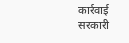कार्रवाई
सरकारी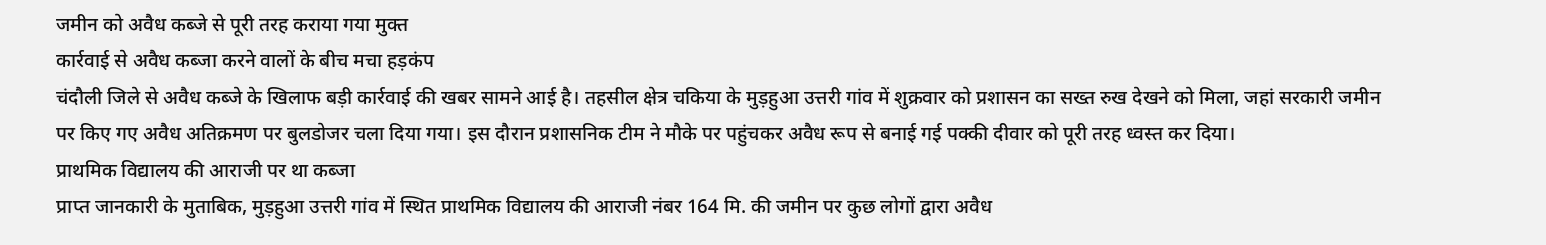जमीन को अवैध कब्जे से पूरी तरह कराया गया मुक्त
कार्रवाई से अवैध कब्जा करने वालों के बीच मचा हड़कंप
चंदौली जिले से अवैध कब्जे के खिलाफ बड़ी कार्रवाई की खबर सामने आई है। तहसील क्षेत्र चकिया के मुड़हुआ उत्तरी गांव में शुक्रवार को प्रशासन का सख्त रुख देखने को मिला, जहां सरकारी जमीन पर किए गए अवैध अतिक्रमण पर बुलडोजर चला दिया गया। इस दौरान प्रशासनिक टीम ने मौके पर पहुंचकर अवैध रूप से बनाई गई पक्की दीवार को पूरी तरह ध्वस्त कर दिया।
प्राथमिक विद्यालय की आराजी पर था कब्जा
प्राप्त जानकारी के मुताबिक, मुड़हुआ उत्तरी गांव में स्थित प्राथमिक विद्यालय की आराजी नंबर 164 मि. की जमीन पर कुछ लोगों द्वारा अवैध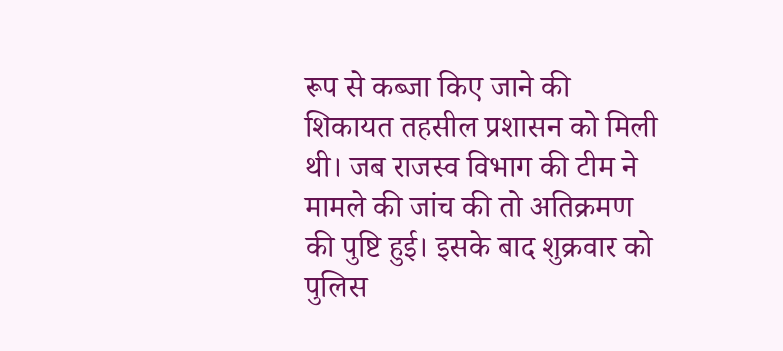रूप से कब्जा किए जाने की शिकायत तहसील प्रशासन को मिली थी। जब राजस्व विभाग की टीम ने मामले की जांच की तो अतिक्रमण की पुष्टि हुई। इसके बाद शुक्रवार को पुलिस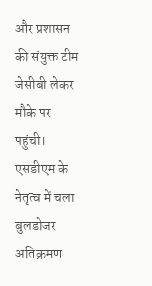और प्रशासन की संयुक्त टीम जेसीबी लेकर मौके पर पहुंची।
एसडीएम के नेतृत्व में चला बुलडोजर
अतिक्रमण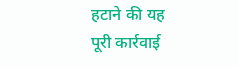हटाने की यह पूरी कार्रवाई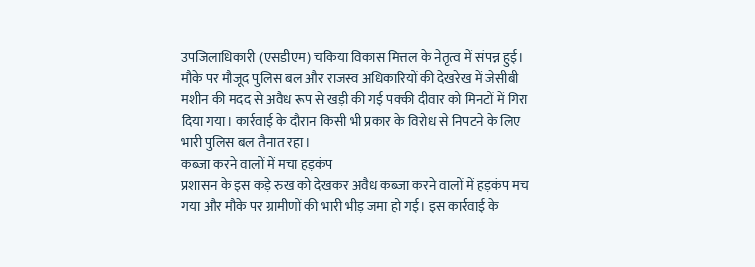उपजिलाधिकारी (एसडीएम) चकिया विकास मित्तल के नेतृत्व में संपन्न हुई। मौके पर मौजूद पुलिस बल और राजस्व अधिकारियों की देखरेख में जेसीबी मशीन की मदद से अवैध रूप से खड़ी की गई पक्की दीवार को मिनटों में गिरा दिया गया। कार्रवाई के दौरान किसी भी प्रकार के विरोध से निपटने के लिए भारी पुलिस बल तैनात रहा।
कब्जा करने वालों में मचा हड़कंप
प्रशासन के इस कड़े रुख को देखकर अवैध कब्जा करने वालों में हड़कंप मच गया और मौके पर ग्रामीणों की भारी भीड़ जमा हो गई। इस कार्रवाई के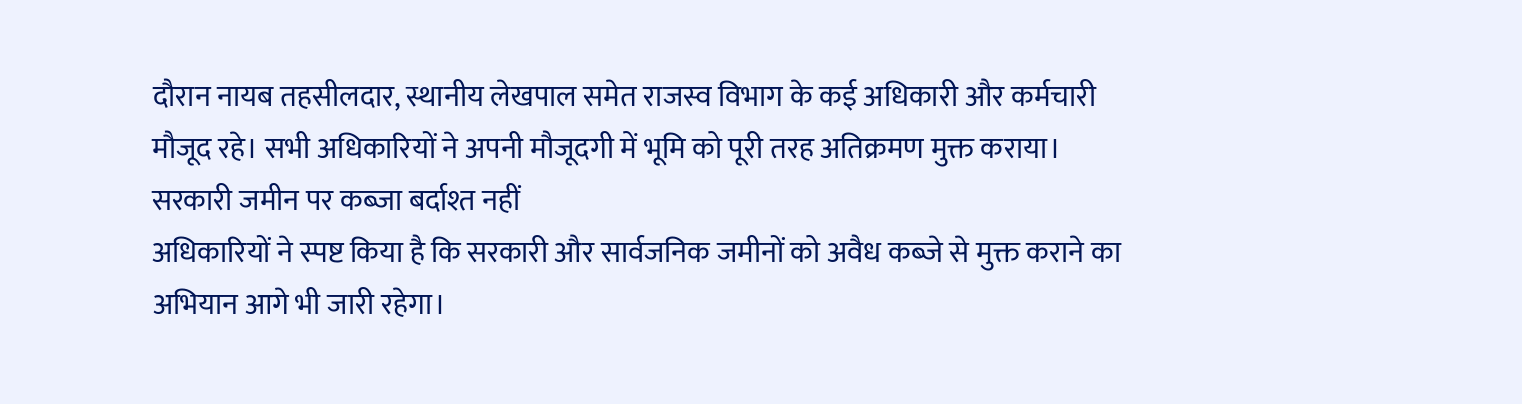दौरान नायब तहसीलदार, स्थानीय लेखपाल समेत राजस्व विभाग के कई अधिकारी और कर्मचारी मौजूद रहे। सभी अधिकारियों ने अपनी मौजूदगी में भूमि को पूरी तरह अतिक्रमण मुक्त कराया।
सरकारी जमीन पर कब्जा बर्दाश्त नहीं
अधिकारियों ने स्पष्ट किया है कि सरकारी और सार्वजनिक जमीनों को अवैध कब्जे से मुक्त कराने का अभियान आगे भी जारी रहेगा।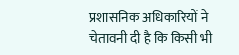प्रशासनिक अधिकारियों ने चेतावनी दी है कि किसी भी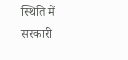स्थिति में सरकारी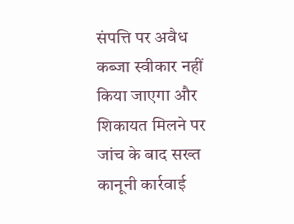संपत्ति पर अवैध कब्जा स्वीकार नहीं किया जाएगा और शिकायत मिलने पर जांच के बाद सख्त कानूनी कार्रवाई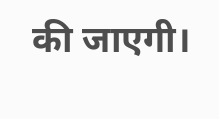की जाएगी।